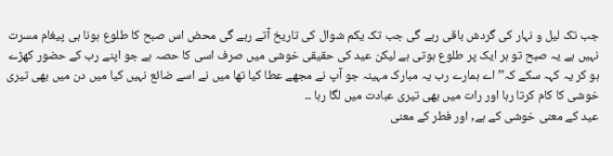جب تک لیل و نہار کی گردش باقی رہے گی جب تک یکم شوال کی تاریخ آتے رہے گی محض اس صبح کا طلوع ہونا ہی پیغام مسرت نہیں ہے یہ صبح تو ہر ایک پر طلوع ہوتی ہے لیکن عید کی حقیقی خوشی میں صرف اسی کا حصہ ہے جو اپنے رب کے حضور کھڑے ہو کر یہ کہہ سکے کہ’’ اے ہمارے رب یہ مبارک مہینہ جو آپ نے مجھے عطا کیا تھا میں نے اسے ضائع نہیں کیا میں دن میں بھی تیری خوشی کا کام کرتا رہا اور رات میں بھی تیری عبادت میں لگا رہا ۔۔
عید کے معنی خوشی کے ہے, اور فطر کے معنی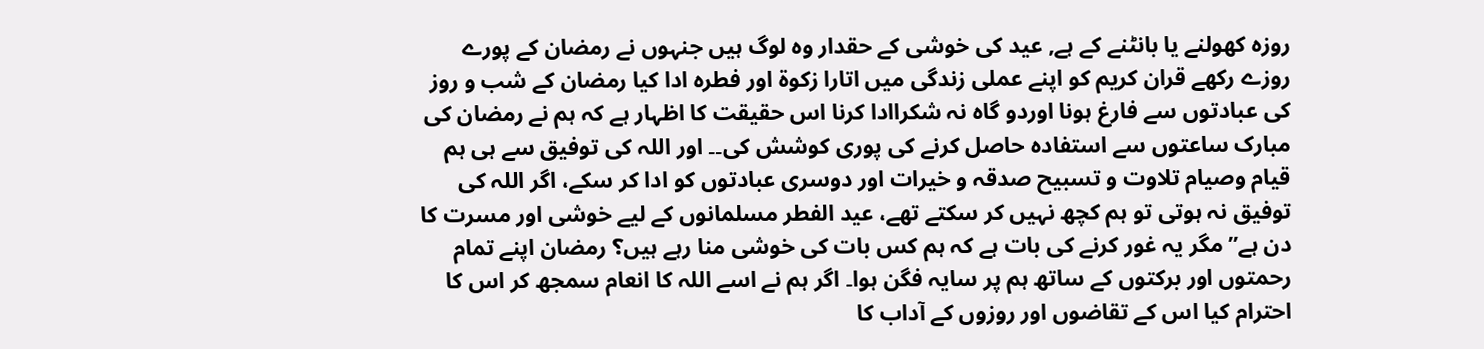روزہ کھولنے یا بانٹنے کے ہے, عید کی خوشی کے حقدار وہ لوگ ہیں جنہوں نے رمضان کے پورے روزے رکھے قران کریم کو اپنے عملی زندگی میں اتارا زکوۃ اور فطرہ ادا کیا رمضان کے شب و روز کی عبادتوں سے فارغ ہونا اوردو گاہ نہ شکراادا کرنا اس حقیقت کا اظہار ہے کہ ہم نے رمضان کی مبارک ساعتوں سے استفادہ حاصل کرنے کی پوری کوشش کی۔۔ اور اللہ کی توفیق سے ہی ہم قیام وصیام تلاوت و تسبیح صدقہ و خیرات اور دوسری عبادتوں کو ادا کر سکے، اگر اللہ کی توفیق نہ ہوتی تو ہم کچھ نہیں کر سکتے تھے، عید الفطر مسلمانوں کے لیے خوشی اور مسرت کا دن ہے’’ مگر یہ غور کرنے کی بات ہے کہ ہم کس بات کی خوشی منا رہے ہیں؟ رمضان اپنے تمام رحمتوں اور برکتوں کے ساتھ ہم پر سایہ فگن ہوا۔ اگر ہم نے اسے اللہ کا انعام سمجھ کر اس کا احترام کیا اس کے تقاضوں اور روزوں کے آداب کا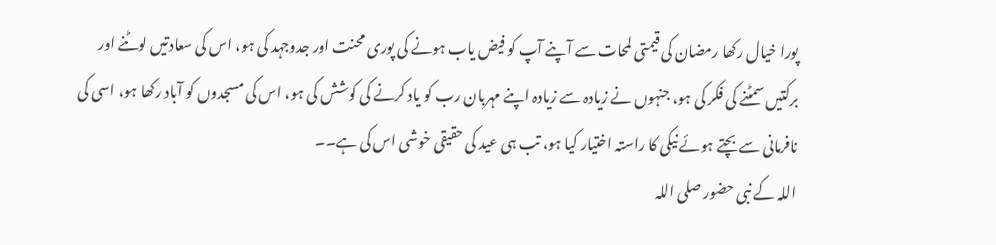پورا خیال رکھا رمضان کی قیمتی لمحات سے آپنے آپ کو فیض یاب ہونے کی پوری محنت اور جدوجہد کی ہو، اس کی سعادتیں لوٹنے اور برکتیں سمٹنے کی فکر کی ہو، جنہوں نے زیادہ سے زیادہ اپنے مہربان رب کو یاد کرنے کی کوشش کی ہو، اس کی مسجدوں کو آباد رکھا ہو، اسی کی نافرمانی سے بچتے ہوئے نیکی کا راستہ اختیار کیا ہو، تب ہی عید کی حقیقی خوشی اس کی ہے۔۔
اللہ کے نبی حضور صلی اللہ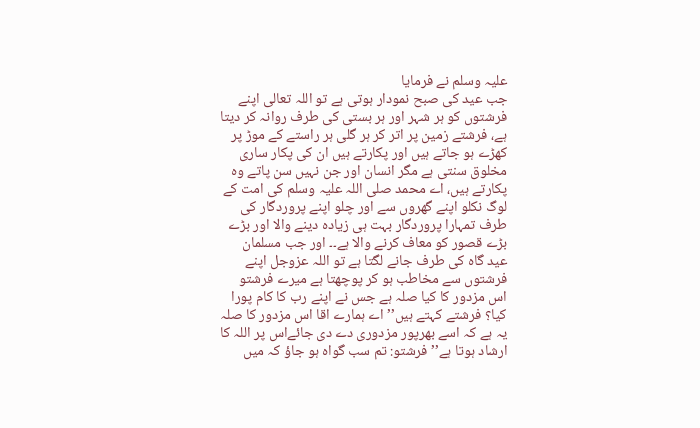علیہ وسلم نے فرمایا
جب عید کی صبح نمودار ہوتی ہے تو اللہ تعالی اپنے فرشتوں کو ہر شہر اور ہر بستی کی طرف روانہ کر دیتا ہے، فرشتے زمین پر اتر کر ہر گلی ہر راستے کے موڑ پر کھڑے ہو جاتے ہیں اور پکارتے ہیں ان کی پکار ساری مخلوق سنتی ہے مگر انسان اور جن نہیں سن پاتے وہ پکارتے ہیں، اے محمد صلی اللہ علیہ وسلم کی امت کے لوگ نکلو اپنے گھروں سے اور چلو اپنے پروردگار کی طرف تمہارا پروردگار بہت ہی زیادہ دینے والا اور بڑے بڑے قصور کو معاف کرنے والا ہے۔۔ اور جب مسلمان عید گاہ کی طرف جانے لگتا ہے تو اللہ عزوجل اپنے فرشتوں سے مخاطب ہو کر پوچھتا ہے میرے فرشتو اس مزدور کا کیا صلہ ہے جس نے اپنے رب کا کام پورا کیا؟ فرشتے کہتے ہیں’’ اے ہمارے اقا اس مزدور کا صلہ یہ ہے کہ اسے بھرپور مزدوری دے دی جائےاس پر اللہ کا ارشاد ہوتا ہے’’ فرشتو: تم سب گواہ ہو جاؤ کہ میں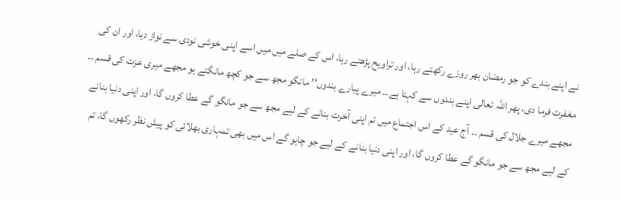نے اپنے بندے کو جو رمضان بھر روزے رکھتے رہا، اور تراویح پڑھتے رہا، اس کے صلے میں میں اسے اپنی خوشی نودی سے نواز دیا، اور ان کی مغفرت فرما دی، پھر اللہ تعالی اپنے بندوں سے کہتا ہے۔۔ میرے پیارے بندوں’’ مانگو مجھ سے جو کچھ مانگتے ہو مجھے میری عزت کی قسم ۔۔ مجھے میرے جلال کی قسم ۔۔ آج عید کے اس اجتماع میں تم اپنی آخرت بنانے کے لیے مجھ سے جو مانگو گے عطا کروں گا، اور اپنی دنیا بنانے کے لیے مجھ سے جو مانگو گے عطا کروں گا، اور اپنی دنیا بنانے کے لیے جو چاہو گے اس میں بھی تمہاری بھلائی کو پیش نظر رکھوں گا، تم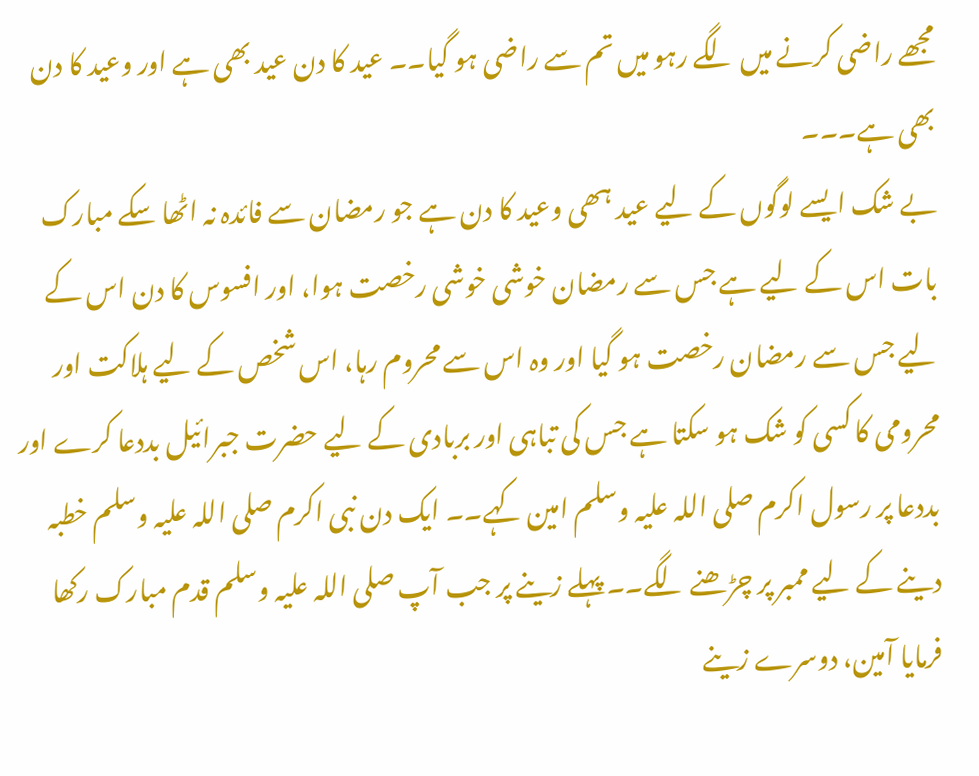مجھے راضی کرنے میں لگے رہو میں تم سے راضی ہو گیا۔۔ عید کا دن عید بھی ہے اور وعید کا دن بھی ہے۔۔۔
بے شک ایسے لوگوں کے لیے عید ہھی وعید کا دن ہے جو رمضان سے فائدہ نہ اٹھا سکے مبارک بات اس کے لیے ہے جس سے رمضان خوشی خوشی رخصت ہوا، اور افسوس کا دن اس کے لیے جس سے رمضان رخصت ہو گیا اور وہ اس سے محروم رہا، اس شخص کے لیے ہلاکت اور محرومی کا کسی کو شک ہو سکتا ہے جس کی تباہی اور بربادی کے لیے حضرت جبرائیل بددعا کرے اور بددعا پر رسول اکرم صلی اللہ علیہ وسلم امین کہے۔۔ ایک دن نبی اکرم صلی اللہ علیہ وسلم خطبہ دینے کے لیے ممبر پر چڑھنے لگے۔۔ پہلے زینے پر جب آپ صلی اللہ علیہ وسلم قدم مبارک رکھا فرمایا آمین، دوسرے زینے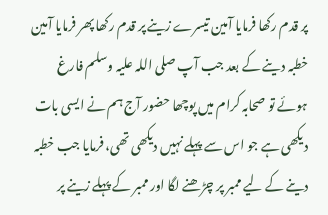پر قدم رکھا فرمایا آمین تیسرے زینے پر قدم رکھا پھر فرمایا آمین خطبہ دینے کے بعد جب آپ صلی اللہ علیہ وسلم فارغ ہوئے تو صحابہ کرام میں پوچھا حضور آج ہم نے ایسی بات دیکھی ہے جو اس سے پہلے نہیں دیکھی تھی، فرمایا جب خطبہ دینے کے لیے ممبر پر چڑھنے لگا اور ممبر کے پہلے زینے پر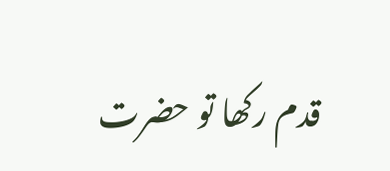قدم رکھا تو حضرت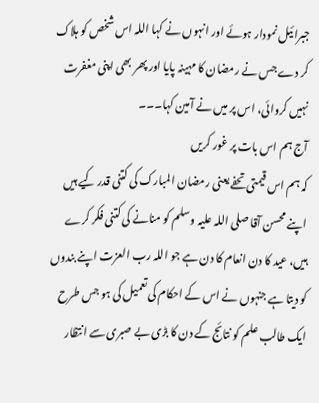جبرائیل نمودار ہوئے اور انہوں نے کہا اللہ اس شخص کو ہلاک کر دے جس نے رمضان کا مہینہ پایا اور پھر بھی اپنی مغفرت نہیں کروائی، اس پر میں نے آمین کہا۔۔۔
آج ہم اس بات پر غور کریں
کہ ہم اس قیمتی تحفے یعنی رمضان المبارک کی کتنی قدر کیے ہیں اپنے محسن آقا صلی اللہ علیہ وسلم کو منانے کی کتنی فکر کرے ہیں، عید کا دن انعام کا دن ہے جو اللہ رب العزت اپنے بندوں کو دیتا ہے جنہوں نے اس کے احکام کی تعمیل کی ہو جس طرح ایک طالب علم کو نتائج کے دن کا بڑی بے صبری سے انتظار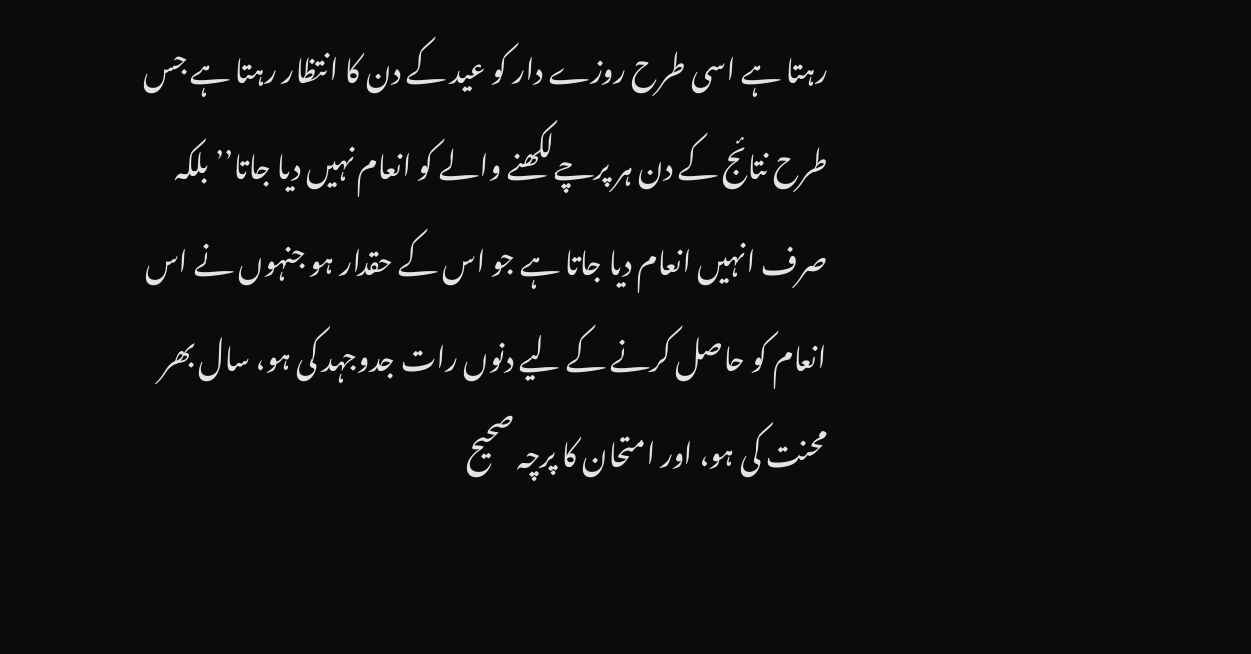رہتا ہے اسی طرح روزے دار کو عید کے دن کا انتظار رہتا ہے جس طرح نتائج کے دن ہر پرچےلکھنے والے کو انعام نہیں دیا جاتا’’ بلکہ صرف انہیں انعام دیا جاتا ہے جو اس کے حقدار ہو جنہوں نے اس انعام کو حاصل کرنے کے لیے دنوں رات جدوجہد کی ہو، سال بھر محنت کی ہو، اور امتحان کا پرچہ صحیح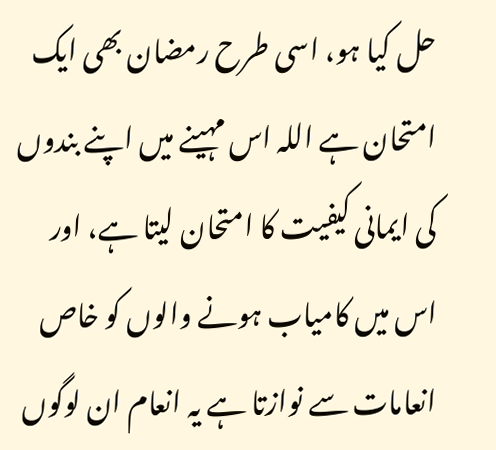حل کیا ہو، اسی طرح رمضان بھی ایک امتحان ہے اللہ اس مہینے میں اپنے بندوں کی ایمانی کیفیت کا امتحان لیتا ہے، اور اس میں کامیاب ہونے والوں کو خاص انعامات سے نوازتا ہے یہ انعام ان لوگوں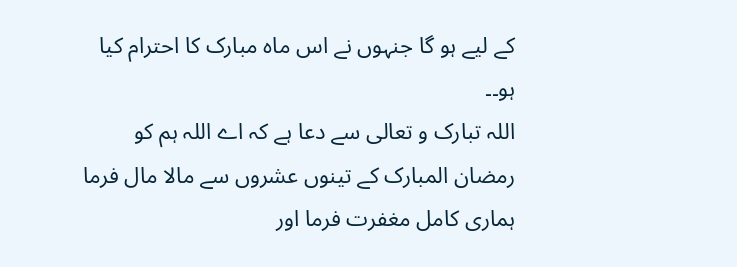کے لیے ہو گا جنہوں نے اس ماہ مبارک کا احترام کیا ہو۔۔
اللہ تبارک و تعالی سے دعا ہے کہ اے اللہ ہم کو رمضان المبارک کے تینوں عشروں سے مالا مال فرما ہماری کامل مغفرت فرما اور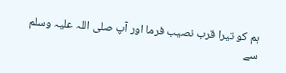ہم کو تیرا قرب نصیب فرما اور آپ صلی اللہ علیہ وسلم سے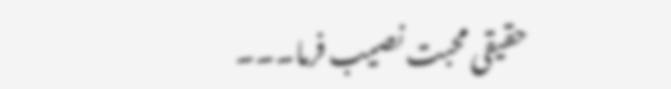حقیقی محبت نصیب فرما۔۔۔